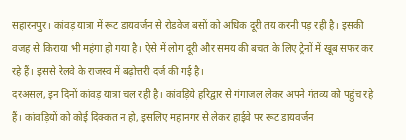सहारनपुर। कांवड़ यात्रा में रूट डायवर्जन से रोडवेज बसों को अधिक दूरी तय करनी पड़ रही है। इसकी वजह से किराया भी महंगा हो गया है। ऐसे में लोग दूरी और समय की बचत के लिए ट्रेनों में खूब सफर कर रहे हैं। इससे रेलवे के राजस्व में बढ़ोत्तरी दर्ज की गई है।
दरअसल, इन दिनों कांवड़ यात्रा चल रही है। कांवड़िये हरिद्वार से गंगाजल लेकर अपने गंतव्य को पहुंच रहे हैं। कांवड़ियों को कोई दिक्कत न हो, इसलिए महानगर से लेकर हाईवे पर रूट डायवर्जन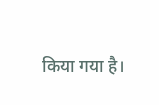किया गया है।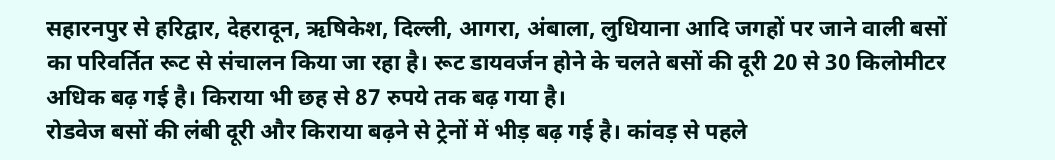सहारनपुर से हरिद्वार, देहरादून, ऋषिकेश, दिल्ली, आगरा, अंबाला, लुधियाना आदि जगहों पर जाने वाली बसों का परिवर्तित रूट से संचालन किया जा रहा है। रूट डायवर्जन होने के चलते बसों की दूरी 20 से 30 किलोमीटर अधिक बढ़ गई है। किराया भी छह से 87 रुपये तक बढ़ गया है।
रोडवेज बसों की लंबी दूरी और किराया बढ़ने से ट्रेनों में भीड़ बढ़ गई है। कांवड़ से पहले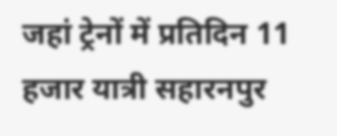जहां ट्रेनों में प्रतिदिन 11 हजार यात्री सहारनपुर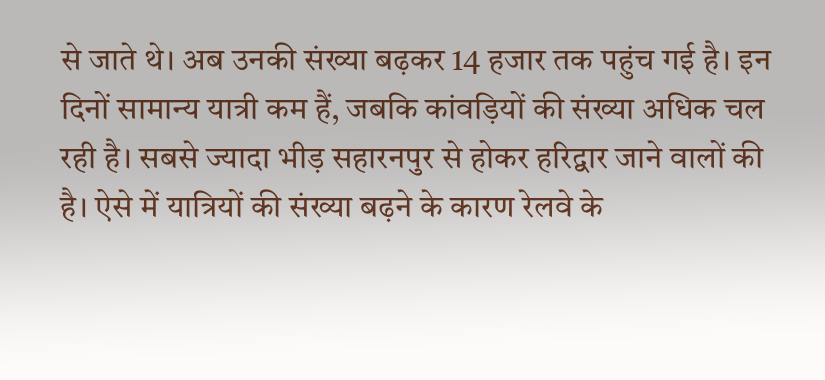से जाते थे। अब उनकी संख्या बढ़कर 14 हजार तक पहुंच गई है। इन दिनों सामान्य यात्री कम हैं, जबकि कांवड़ियों की संख्या अधिक चल रही है। सबसे ज्यादा भीड़ सहारनपुर से होकर हरिद्वार जाने वालों की है। ऐसे में यात्रियों की संख्या बढ़ने के कारण रेलवे के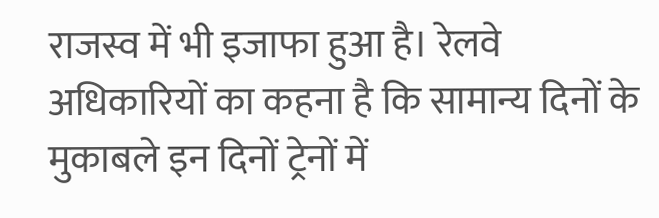राजस्व में भी इजाफा हुआ है। रेलवे अधिकारियों का कहना है कि सामान्य दिनों के मुकाबले इन दिनों ट्रेनों में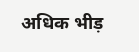अधिक भीड़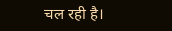चल रही है।